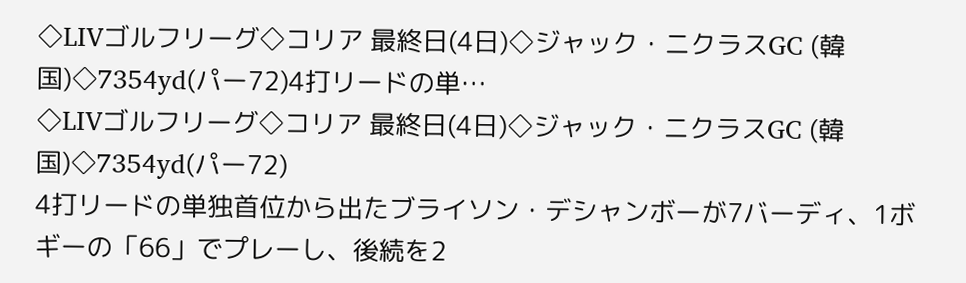◇LIVゴルフリーグ◇コリア 最終日(4日)◇ジャック・ニクラスGC (韓国)◇7354yd(パー72)4打リードの単…
◇LIVゴルフリーグ◇コリア 最終日(4日)◇ジャック・ニクラスGC (韓国)◇7354yd(パー72)
4打リードの単独首位から出たブライソン・デシャンボーが7バーディ、1ボギーの「66」でプレーし、後続を2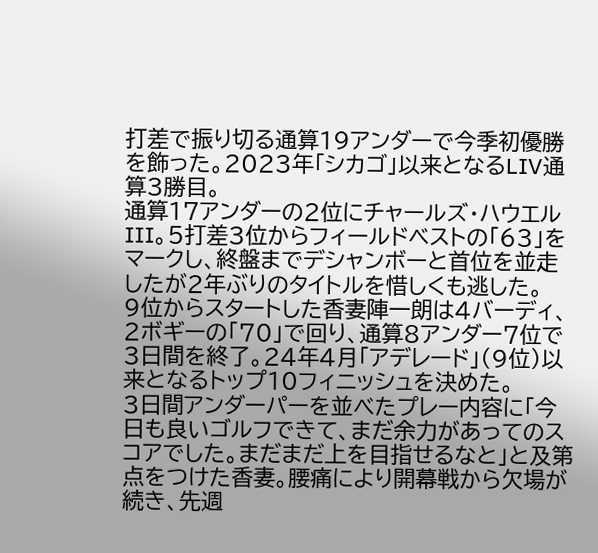打差で振り切る通算19アンダーで今季初優勝を飾った。2023年「シカゴ」以来となるLIV通算3勝目。
通算17アンダーの2位にチャールズ・ハウエルIII。5打差3位からフィールドベストの「63」をマークし、終盤までデシャンボーと首位を並走したが2年ぶりのタイトルを惜しくも逃した。
9位からスタートした香妻陣一朗は4バーディ、2ボギーの「70」で回り、通算8アンダー7位で3日間を終了。24年4月「アデレード」(9位)以来となるトップ10フィニッシュを決めた。
3日間アンダーパーを並べたプレー内容に「今日も良いゴルフできて、まだ余力があってのスコアでした。まだまだ上を目指せるなと」と及第点をつけた香妻。腰痛により開幕戦から欠場が続き、先週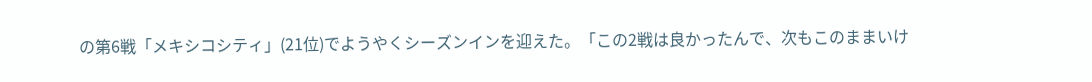の第6戦「メキシコシティ」(21位)でようやくシーズンインを迎えた。「この2戦は良かったんで、次もこのままいけ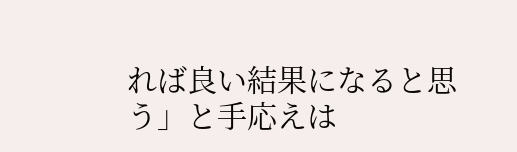れば良い結果になると思う」と手応えは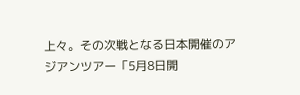上々。その次戦となる日本開催のアジアンツアー「5月8日開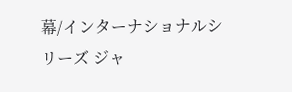幕/インターナショナルシリーズ ジャ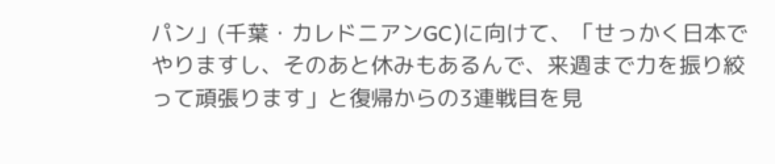パン」(千葉・カレドニアンGC)に向けて、「せっかく日本でやりますし、そのあと休みもあるんで、来週まで力を振り絞って頑張ります」と復帰からの3連戦目を見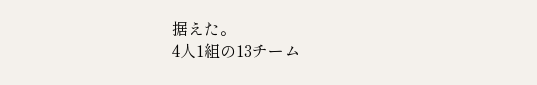据えた。
4人1組の13チーム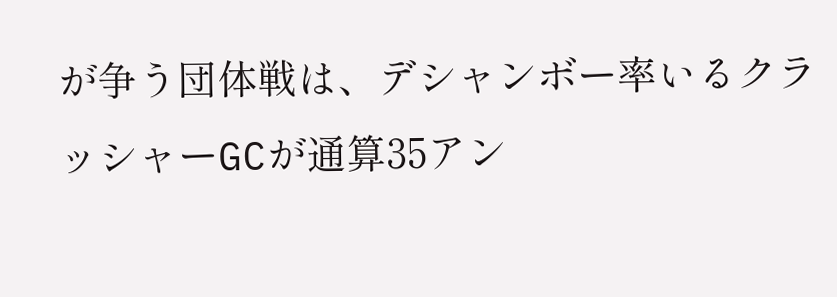が争う団体戦は、デシャンボー率いるクラッシャーGCが通算35アン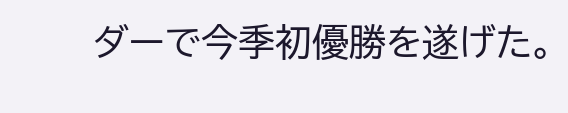ダーで今季初優勝を遂げた。